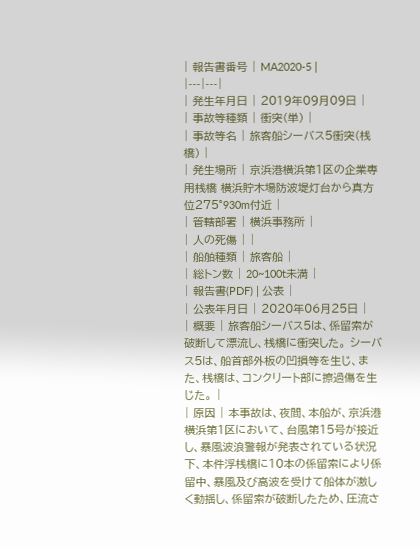| 報告書番号 | MA2020-5 |
|---|---|
| 発生年月日 | 2019年09月09日 |
| 事故等種類 | 衝突(単) |
| 事故等名 | 旅客船シーバス5衝突(桟橋) |
| 発生場所 | 京浜港横浜第1区の企業専用桟橋 横浜貯木場防波堤灯台から真方位275°930m付近 |
| 管轄部署 | 横浜事務所 |
| 人の死傷 | |
| 船舶種類 | 旅客船 |
| 総トン数 | 20~100t未満 |
| 報告書(PDF) | 公表 |
| 公表年月日 | 2020年06月25日 |
| 概要 | 旅客船シーバス5は、係留索が破断して漂流し、桟橋に衝突した。 シーバス5は、船首部外板の凹損等を生じ、また、桟橋は、コンクリート部に擦過傷を生じた。 |
| 原因 | 本事故は、夜間、本船が、京浜港横浜第1区において、台風第15号が接近し、暴風波浪警報が発表されている状況下、本件浮桟橋に10本の係留索により係留中、暴風及び高波を受けて船体が激しく動揺し、係留索が破断したため、圧流さ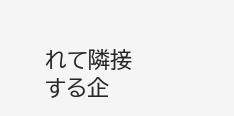れて隣接する企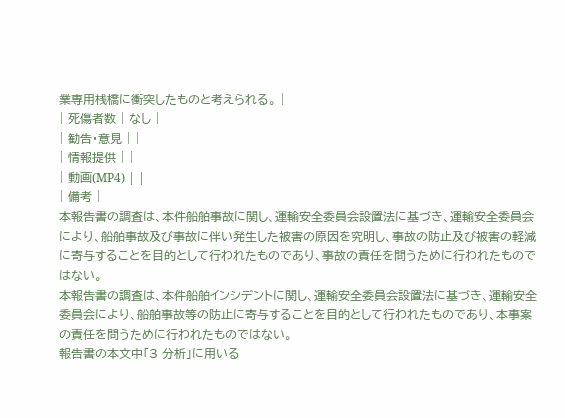業専用桟橋に衝突したものと考えられる。 |
| 死傷者数 | なし |
| 勧告・意見 | |
| 情報提供 | |
| 動画(MP4) | |
| 備考 |
本報告書の調査は、本件船舶事故に関し、運輸安全委員会設置法に基づき、運輸安全委員会により、船舶事故及び事故に伴い発生した被害の原因を究明し、事故の防止及び被害の軽減に寄与することを目的として行われたものであり、事故の責任を問うために行われたものではない。
本報告書の調査は、本件船舶インシデントに関し、運輸安全委員会設置法に基づき、運輸安全委員会により、船舶事故等の防止に寄与することを目的として行われたものであり、本事案の責任を問うために行われたものではない。
報告書の本文中「3 分析」に用いる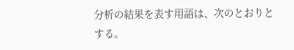分析の結果を表す用語は、次のとおりとする。